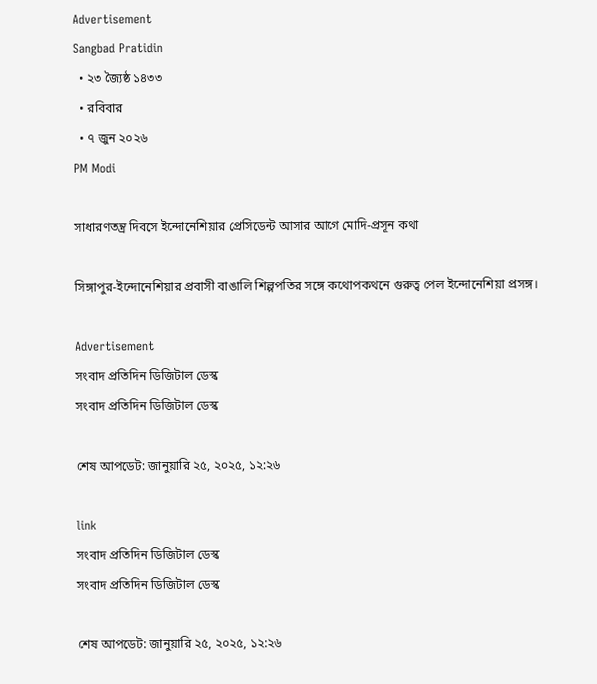Advertisement
Sangbad Pratidin
  • ২৩ জ্যৈষ্ঠ ১৪৩৩
  • রবিবার
  • ৭ জুন ২০২৬
PM Modi

সাধারণতন্ত্র দিবসে ইন্দোনেশিয়ার প্রেসিডেন্ট আসার আগে মোদি-প্রসূন কথা

সিঙ্গাপুর-ইন্দোনেশিয়ার প্রবাসী বাঙালি শিল্পপতির সঙ্গে কথোপকথনে গুরুত্ব পেল ইন্দোনেশিয়া প্রসঙ্গ।

Advertisement
সংবাদ প্রতিদিন ডিজিটাল ডেস্ক
সংবাদ প্রতিদিন ডিজিটাল ডেস্ক

শেষ আপডেট: জানুয়ারি ২৫, ২০২৫, ১২:২৬

link
সংবাদ প্রতিদিন ডিজিটাল ডেস্ক
সংবাদ প্রতিদিন ডিজিটাল ডেস্ক

শেষ আপডেট: জানুয়ারি ২৫, ২০২৫, ১২:২৬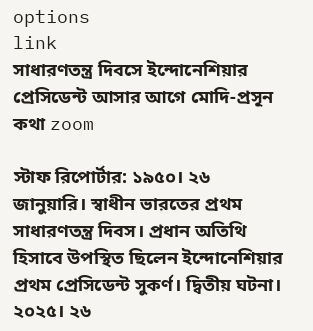options
link
সাধারণতন্ত্র দিবসে ইন্দোনেশিয়ার প্রেসিডেন্ট আসার আগে মোদি-প্রসূন কথা zoom

স্টাফ রিপোর্টার: ১৯৫০। ২৬ জানুয়ারি। স্বাধীন ভারতের প্রথম সাধারণতন্ত্র দিবস। প্রধান অতিথি হিসাবে উপস্থিত ছিলেন ইন্দোনেশিয়ার প্রথম প্রেসিডেন্ট সুকর্ণ। দ্বিতীয় ঘটনা। ২০২৫। ২৬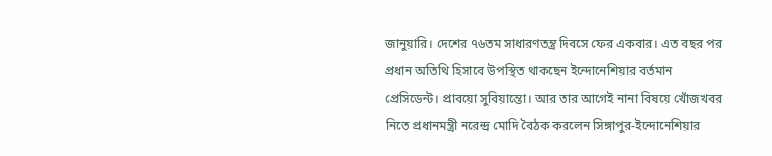জানুয়ারি। দেশের ৭৬তম সাধারণতন্ত্র দিবসে ফের একবার। এত বছর পর প্রধান অতিথি হিসাবে উপস্থিত থাকছেন ইন্দোনেশিয়ার বর্তমান প্রেসিডেন্ট। প্রাবয়ো সুবিয়ান্তো। আর তার আগেই নানা বিষয়ে খোঁজখবর নিতে প্রধানমন্ত্রী নরেন্দ্র মোদি বৈঠক করলেন সিঙ্গাপুর-ইন্দোনেশিয়ার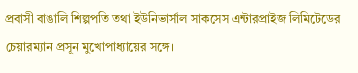প্রবাসী বাঙালি শিল্পপতি তথা ইউনিভার্সাল সাকসেস এন্টারপ্রাইজ লিমিটেডের চেয়ারম্যান প্রসূন মুখোপাধ্যায়ের সঙ্গে।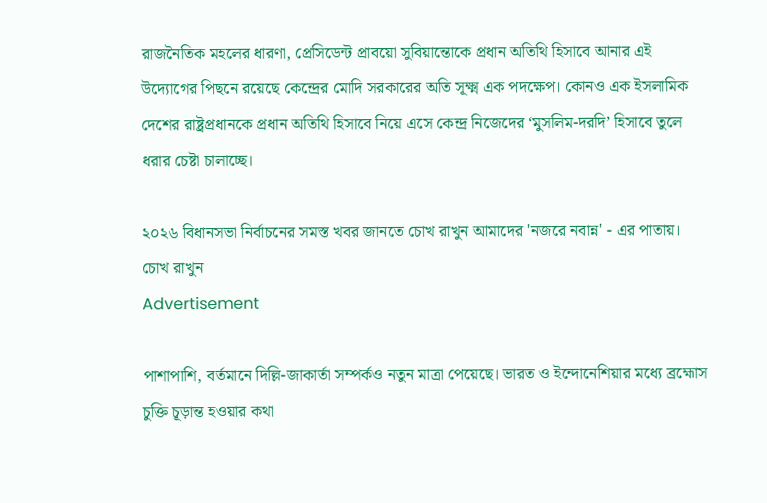রাজনৈতিক মহলের ধারণা, প্রেসিডেন্ট প্রাবয়ো সুবিয়ান্তোকে প্রধান অতিথি হিসাবে আনার এই উদ্যোগের পিছনে রয়েছে কেন্দ্রের মোদি সরকারের অতি সূক্ষ্ম এক পদক্ষেপ। কোনও এক ইসলামিক দেশের রাষ্ট্রপ্রধানকে প্রধান অতিথি হিসাবে নিয়ে এসে কেন্দ্র নিজেদের ‘মুসলিম-দরদি’ হিসাবে তুলে ধরার চেষ্টা চালাচ্ছে।

২০২৬ বিধানসভা নির্বাচনের সমস্ত খবর জানতে চোখ রাখুন আমাদের 'নজরে নবান্ন' - এর পাতায়।
চোখ রাখুন
Advertisement

পাশাপাশি, বর্তমানে দিল্লি-জাকার্তা সম্পর্কও নতুন মাত্রা পেয়েছে। ভারত ও ইন্দোনেশিয়ার মধ্যে ব্রহ্মোস চুক্তি চূড়ান্ত হওয়ার কথা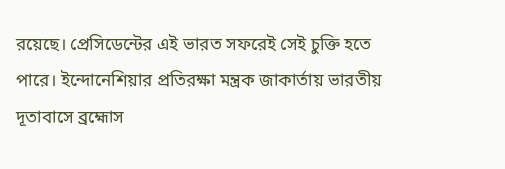রয়েছে। প্রেসিডেন্টের এই ভারত সফরেই সেই চুক্তি হতে পারে। ইন্দোনেশিয়ার প্রতিরক্ষা মন্ত্রক জাকার্তায় ভারতীয় দূতাবাসে ব্রহ্মোস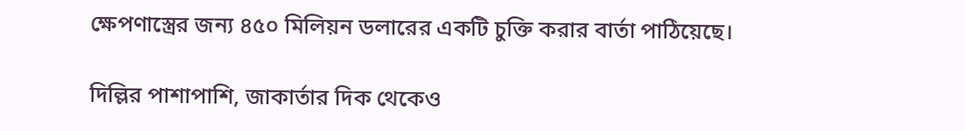ক্ষেপণাস্ত্রের জন্য ৪৫০ মিলিয়ন ডলারের একটি চুক্তি করার বার্তা পাঠিয়েছে।

দিল্লির পাশাপাশি, জাকার্তার দিক থেকেও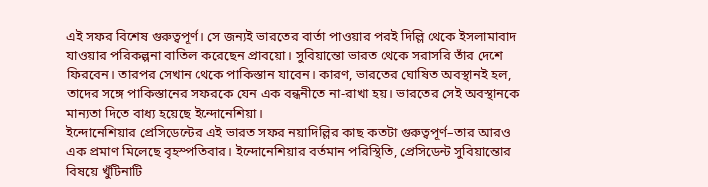এই সফর বিশেষ গুরুত্বপূর্ণ। সে জন্যই ভারতের বার্তা পাওয়ার পরই দিল্লি থেকে ইসলামাবাদ যাওয়ার পরিকল্পনা বাতিল করেছেন প্রাবয়ো। সুবিয়ান্তো ভারত থেকে সরাসরি তাঁর দেশে ফিরবেন। তারপর সেখান থেকে পাকিস্তান যাবেন। কারণ, ভারতের ঘোষিত অবস্থানই হল, তাদের সঙ্গে পাকিস্তানের সফরকে যেন এক বন্ধনীতে না-রাখা হয়। ভারতের সেই অবস্থানকে মান্যতা দিতে বাধ্য হয়েছে ইন্দোনেশিয়া।
ইন্দোনেশিয়ার প্রেসিডেন্টের এই ভারত সফর নয়াদিল্লির কাছ কতটা গুরুত্বপূর্ণ–তার আরও এক প্রমাণ মিলেছে বৃহস্পতিবার। ইন্দোনেশিয়ার বর্তমান পরিস্থিতি, প্রেসিডেন্ট সুবিয়ান্তোর বিষয়ে খুঁটিনাটি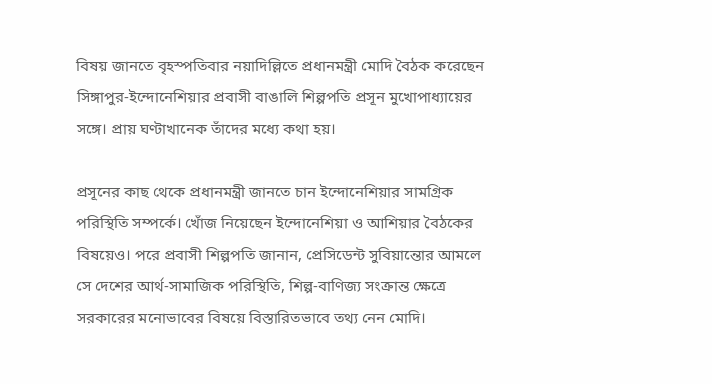বিষয় জানতে বৃহস্পতিবার নয়াদিল্লিতে প্রধানমন্ত্রী মোদি বৈঠক করেছেন সিঙ্গাপুর-ইন্দোনেশিয়ার প্রবাসী বাঙালি শিল্পপতি প্রসূন মুখোপাধ্যায়ের সঙ্গে। প্রায় ঘণ্টাখানেক তাঁদের মধ্যে কথা হয়।

প্রসূনের কাছ থেকে প্রধানমন্ত্রী জানতে চান ইন্দোনেশিয়ার সামগ্রিক পরিস্থিতি সম্পর্কে। খোঁজ নিয়েছেন ইন্দোনেশিয়া ও আশিয়ার বৈঠকের বিষয়েও। পরে প্রবাসী শিল্পপতি জানান, প্রেসিডেন্ট সুবিয়ান্তোর আমলে সে দেশের আর্থ-সামাজিক পরিস্থিতি, শিল্প-বাণিজ্য সংক্রান্ত ক্ষেত্রে সরকারের মনোভাবের বিষয়ে বিস্তারিতভাবে তথ্য নেন মোদি।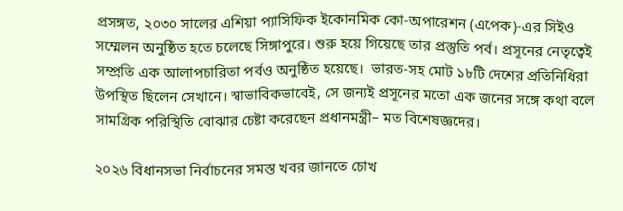প্রসঙ্গত, ২০৩০ সালের এশিয়া প্যাসিফিক ইকোনমিক কো-অপারেশন (এপেক)-এর সিইও সম্মেলন অনুষ্ঠিত হতে চলেছে সিঙ্গাপুরে। শুরু হয়ে গিয়েছে তার প্রস্তুতি পর্ব। প্রসূনের নেতৃত্বেই সম্প্রতি এক আলাপচারিতা পর্বও অনুষ্ঠিত হয়েছে।  ভারত-সহ মোট ১৮টি দেশের প্রতিনিধিরা উপস্থিত ছিলেন সেখানে। স্বাভাবিকভাবেই, সে জন্যই প্রসূনের মতো এক জনের সঙ্গে কথা বলে সামগ্রিক পরিস্থিতি বোঝার চেষ্টা করেছেন প্রধানমন্ত্রী– মত বিশেষজ্ঞদের।

২০২৬ বিধানসভা নির্বাচনের সমস্ত খবর জানতে চোখ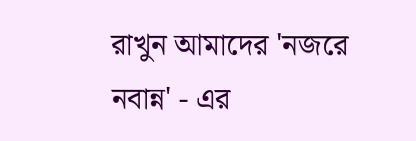রাখুন আমাদের 'নজরে নবান্ন' - এর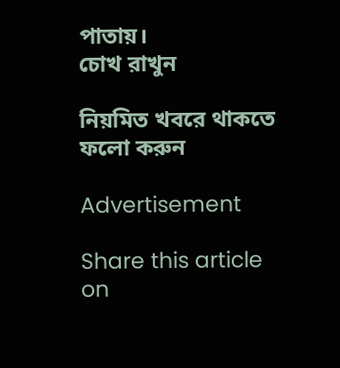পাতায়।
চোখ রাখুন

নিয়মিত খবরে থাকতে ফলো করুন

Advertisement

Share this article on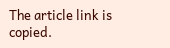The article link is copied.